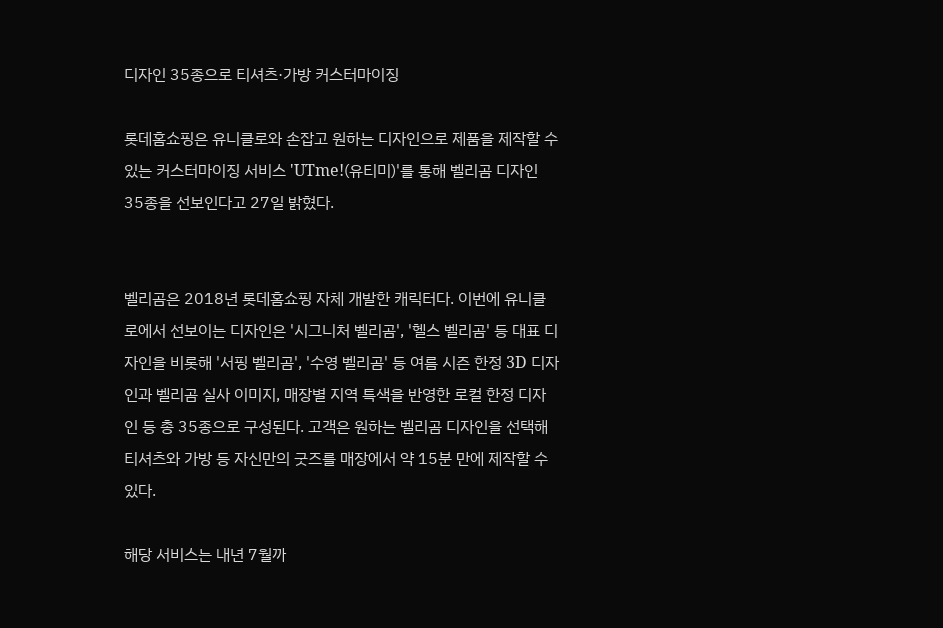디자인 35종으로 티셔츠·가방 커스터마이징

롯데홈쇼핑은 유니클로와 손잡고 원하는 디자인으로 제품을 제작할 수 있는 커스터마이징 서비스 'UTme!(유티미)'를 통해 벨리곰 디자인 35종을 선보인다고 27일 밝혔다.


벨리곰은 2018년 롯데홈쇼핑 자체 개발한 캐릭터다. 이번에 유니클로에서 선보이는 디자인은 '시그니처 벨리곰', '헬스 벨리곰' 등 대표 디자인을 비롯해 '서핑 벨리곰', '수영 벨리곰' 등 여름 시즌 한정 3D 디자인과 벨리곰 실사 이미지, 매장별 지역 특색을 반영한 로컬 한정 디자인 등 총 35종으로 구성된다. 고객은 원하는 벨리곰 디자인을 선택해 티셔츠와 가방 등 자신만의 굿즈를 매장에서 약 15분 만에 제작할 수 있다.

해당 서비스는 내년 7월까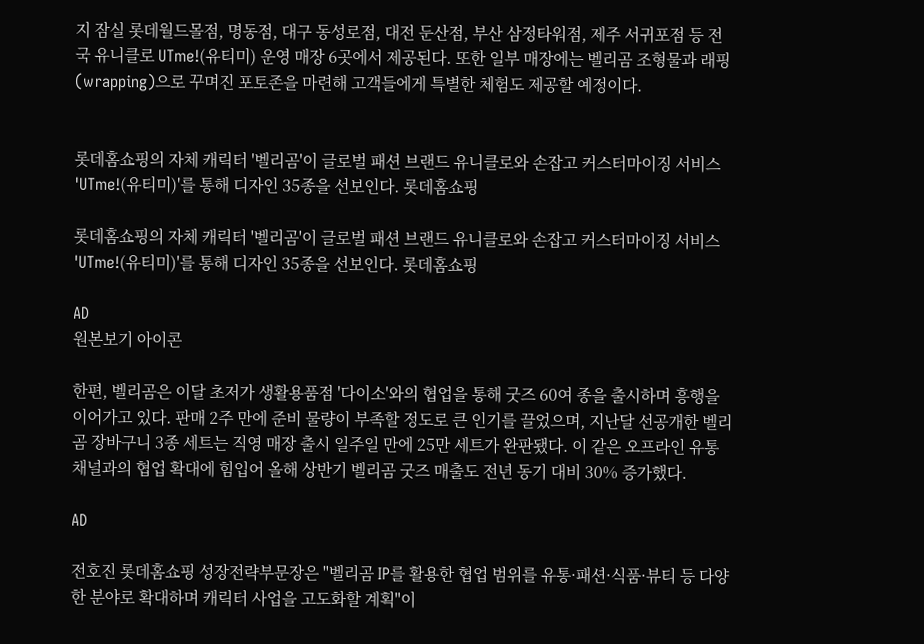지 잠실 롯데월드몰점, 명동점, 대구 동성로점, 대전 둔산점, 부산 삼정타워점, 제주 서귀포점 등 전국 유니클로 UTme!(유티미) 운영 매장 6곳에서 제공된다. 또한 일부 매장에는 벨리곰 조형물과 래핑(wrapping)으로 꾸며진 포토존을 마련해 고객들에게 특별한 체험도 제공할 예정이다.


롯데홈쇼핑의 자체 캐릭터 '벨리곰'이 글로벌 패션 브랜드 유니클로와 손잡고 커스터마이징 서비스 'UTme!(유티미)'를 통해 디자인 35종을 선보인다. 롯데홈쇼핑

롯데홈쇼핑의 자체 캐릭터 '벨리곰'이 글로벌 패션 브랜드 유니클로와 손잡고 커스터마이징 서비스 'UTme!(유티미)'를 통해 디자인 35종을 선보인다. 롯데홈쇼핑

AD
원본보기 아이콘

한편, 벨리곰은 이달 초저가 생활용품점 '다이소'와의 협업을 통해 굿즈 60여 종을 출시하며 흥행을 이어가고 있다. 판매 2주 만에 준비 물량이 부족할 정도로 큰 인기를 끌었으며, 지난달 선공개한 벨리곰 장바구니 3종 세트는 직영 매장 출시 일주일 만에 25만 세트가 완판됐다. 이 같은 오프라인 유통 채널과의 협업 확대에 힘입어 올해 상반기 벨리곰 굿즈 매출도 전년 동기 대비 30% 증가했다.

AD

전호진 롯데홈쇼핑 성장전략부문장은 "벨리곰 IP를 활용한 협업 범위를 유통·패션·식품·뷰티 등 다양한 분야로 확대하며 캐릭터 사업을 고도화할 계획"이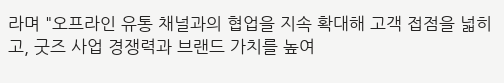라며 "오프라인 유통 채널과의 협업을 지속 확대해 고객 접점을 넓히고, 굿즈 사업 경쟁력과 브랜드 가치를 높여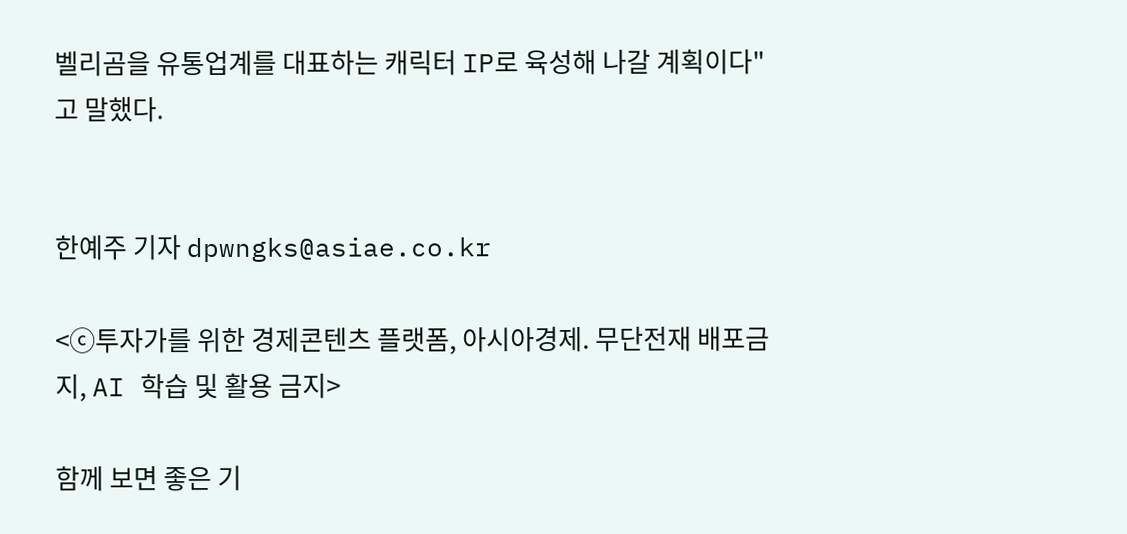벨리곰을 유통업계를 대표하는 캐릭터 IP로 육성해 나갈 계획이다"고 말했다.


한예주 기자 dpwngks@asiae.co.kr

<ⓒ투자가를 위한 경제콘텐츠 플랫폼, 아시아경제. 무단전재 배포금지, AI 학습 및 활용 금지>

함께 보면 좋은 기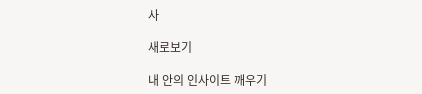사

새로보기

내 안의 인사이트 깨우기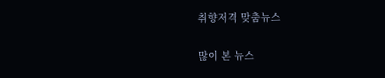취향저격 맞춤뉴스

많이 본 뉴스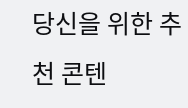당신을 위한 추천 콘텐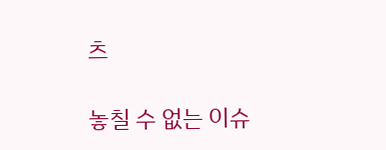츠

놓칠 수 없는 이슈